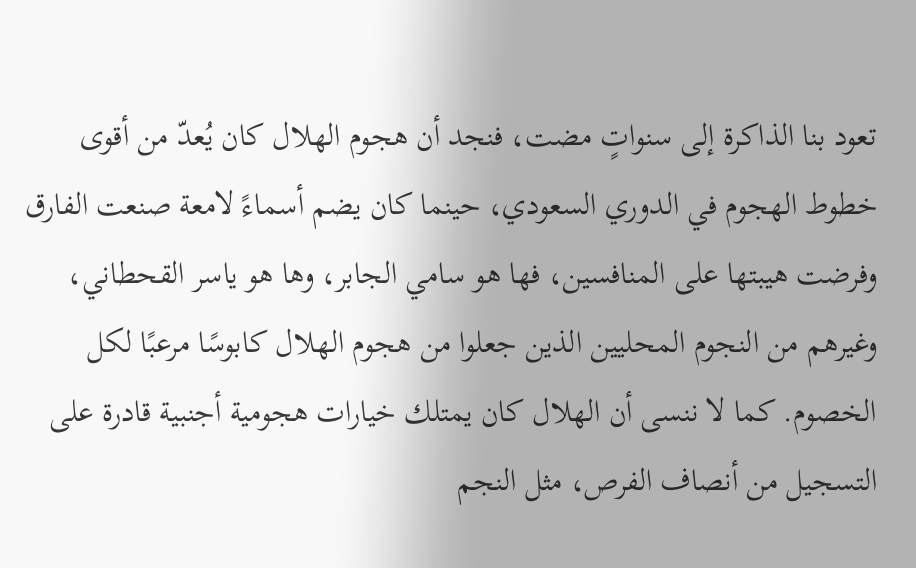تعود بنا الذاكرة إلى سنواتٍ مضت، فنجد أن هجوم الهلال كان يُعدّ من أقوى خطوط الهجوم في الدوري السعودي، حينما كان يضم أسماءً لامعة صنعت الفارق وفرضت هيبتها على المنافسين، فها هو سامي الجابر، وها هو ياسر القحطاني، وغيرهم من النجوم المحليين الذين جعلوا من هجوم الهلال كابوسًا مرعبًا لكل الخصوم. كما لا ننسى أن الهلال كان يمتلك خيارات هجومية أجنبية قادرة على التسجيل من أنصاف الفرص، مثل النجم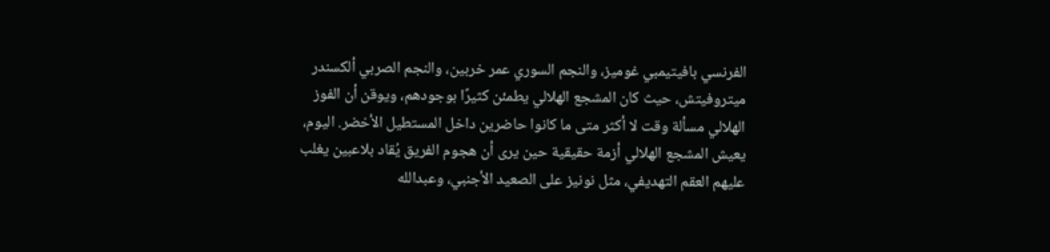الفرنسي بافيتيمبي غوميز، والنجم السوري عمر خربين، والنجم الصربي ألكسندر ميتروفيتش، حيث كان المشجع الهلالي يطمئن كثيرًا بوجودهم، ويوقن أن الفوز الهلالي مسألة وقت لا أكثر متى ما كانوا حاضرين داخل المستطيل الأخضر. اليوم، يعيش المشجع الهلالي أزمة حقيقية حين يرى أن هجوم الفريق يُقاد بلاعبين يغلب عليهم العقم التهديفي، مثل نونيز على الصعيد الأجنبي، وعبدالله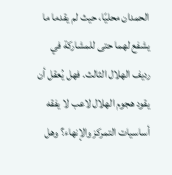الحمدان محليًا، حيث لم يقدما ما يشفع لهما حتى للمشاركة في رديف الهلال الثالث. فهل يُعقل أن يقود هجوم الهلال لاعب لا يفقه أساسيات التمركز والإنهاء؟ وهل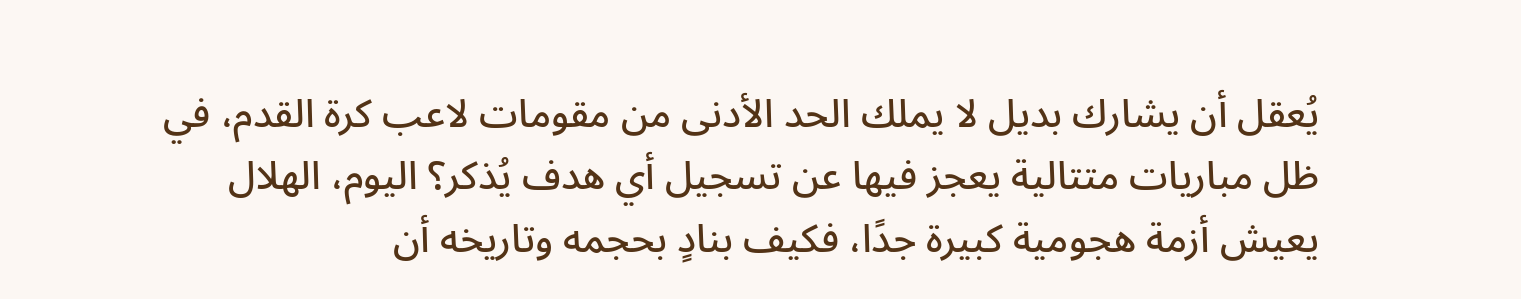يُعقل أن يشارك بديل لا يملك الحد الأدنى من مقومات لاعب كرة القدم، في ظل مباريات متتالية يعجز فيها عن تسجيل أي هدف يُذكر؟ اليوم، الهلال يعيش أزمة هجومية كبيرة جدًا، فكيف بنادٍ بحجمه وتاريخه أن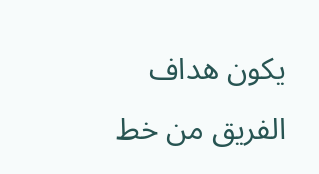يكون هداف الفريق من خط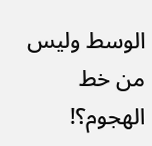الوسط وليس من خط الهجوم؟!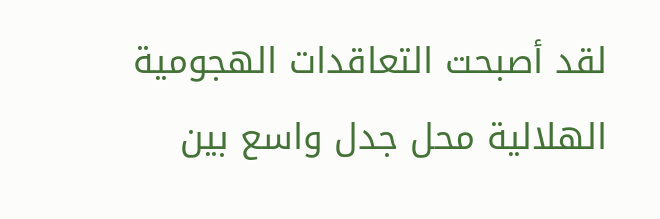لقد أصبحت التعاقدات الهجومية الهلالية محل جدل واسع بين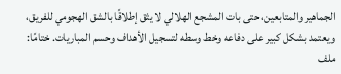الجماهير والمتابعين، حتى بات المشجع الهلالي لا يثق إطلاقًا بالشق الهجومي للفريق، ويعتمد بشكل كبير على دفاعه وخط وسطه لتسجيل الأهداف وحسم المباريات. ختامًا: ملف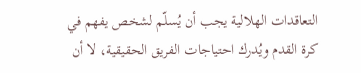التعاقدات الهلالية يجب أن يُسلّم لشخص يفهم في كرة القدم ويُدرك احتياجات الفريق الحقيقية، لا أن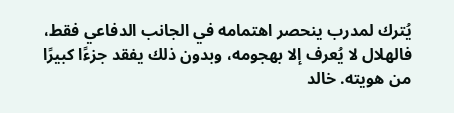يُترك لمدرب ينحصر اهتمامه في الجانب الدفاعي فقط، فالهلال لا يُعرف إلا بهجومه، وبدون ذلك يفقد جزءًا كبيرًا من هويته. خالد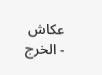عكاش - الخرج